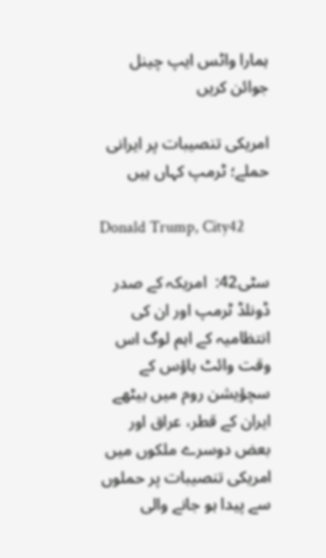ہمارا واٹس ایپ چینل جوائن کریں

امریکی تنصیبات پر ایرانی حملے؛ ٹرمپ کہاں ہیں

Donald Trump, City42

سٹی42:  امریکہ کے صدر ڈونلڈ ٹرمپ اور ان کی انتظامیہ کے اہم لوگ اس وقت وائٹ ہاؤس کے سچؤیشن روم میں بیٹھے ایران کے قطر، عراق اور بعض دوسرے ملکوں میں امریکی تنصیبات پر حملوں سے پیدا ہو جانے والی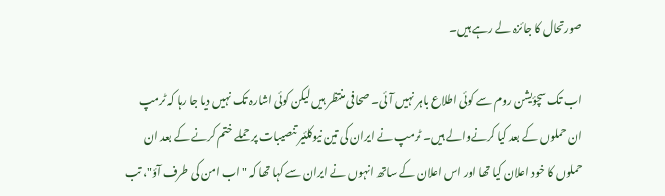صورتحال کا جائزہ لے رہے ہیں۔

اب تک سچؤیشن روم سے کوئی اطلاع باہر نہیں آئی۔ صحافی منتظر ہیں لیکن کوئی اشارہ تک نہیں دیا جا رہا کہ ٹرمپ ان حملوں کے بعد کیا کرنےوالے ہیں۔ ٹرمپ نے ایران کی تین نیوکلئیر تنصیبات پر حملے ختم کرنے کے بعد ان حملوں کا خود اعلان کیا تھا اور اس اعلان کے ساتھ انہوں نے ایران سے کہا تھا کہ "اب امن کی طرف آؤ"، تب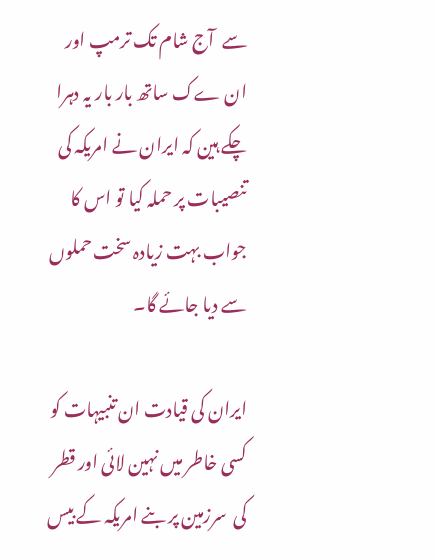سے  آج شام تک ترمپ اور ان ےک ساتھ بار بار یہ دہرا چکے ہین کہ ایران نے امریکہ کی تنصیبات پر حملہ کیا تو اس کا جواب بہت زیادہ سخت حملوں سے دیا جائے گا۔

ایران کی قیادت ان تنبیہات کو کسی خاطر میں نہین لائی اور قطر کی  سرزمین پر بنے امریکہ کے بیس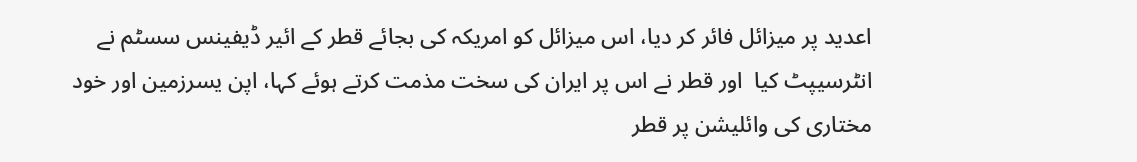اعدید پر میزائل فائر کر دیا، اس میزائل کو امریکہ کی بجائے قطر کے ائیر ڈیفینس سسٹم نے انٹرسیپٹ کیا  اور قطر نے اس پر ایران کی سخت مذمت کرتے ہوئے کہا، اپن یسرزمین اور خود مختاری کی وائلیشن پر قطر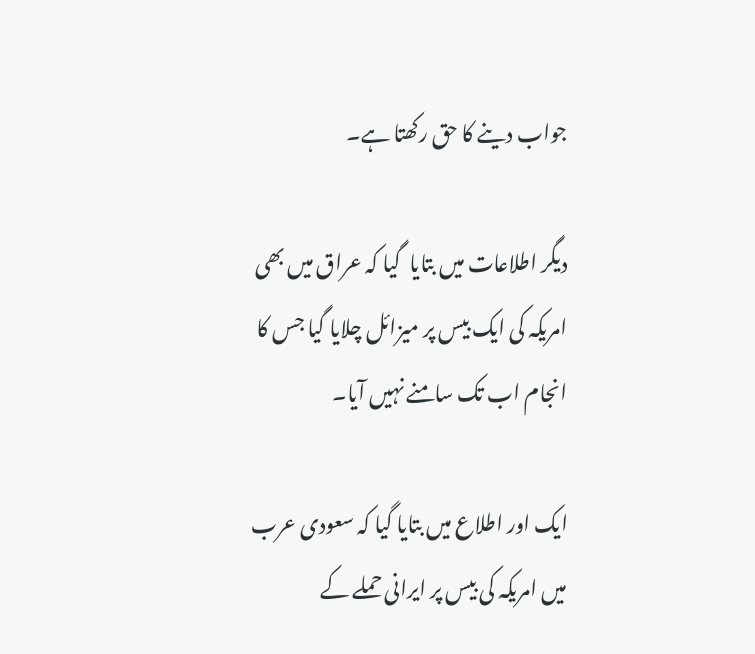جواب دینے کا حق رکھتا ہے۔

دیگر اطلاعات میں بتایا  گیا کہ عراق میں بھی امریکہ کی ایک بیس پر میزائل چلایا گیا جس کا انجام اب تک سامنے نہیں آیا۔

ایک اور اطلاع میں بتایا گیا کہ سعودی عرب میں امریکہ کی بیس پر ایرانی حملے کے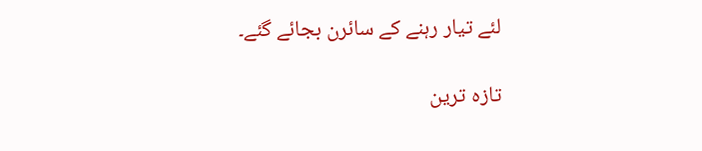لئے تیار رہنے کے سائرن بجائے گئے۔

تازہ ترین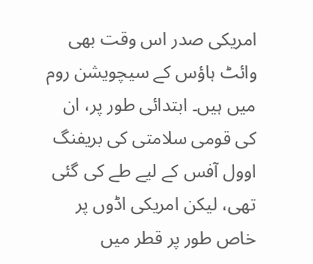امریکی صدر اس وقت بھی وائٹ ہاؤس کے سیچویشن روم میں ہیں۔ ابتدائی طور پر، ان کی قومی سلامتی کی بریفنگ اوول آفس کے لیے طے کی گئی تھی، لیکن امریکی اڈوں پر خاص طور پر قطر میں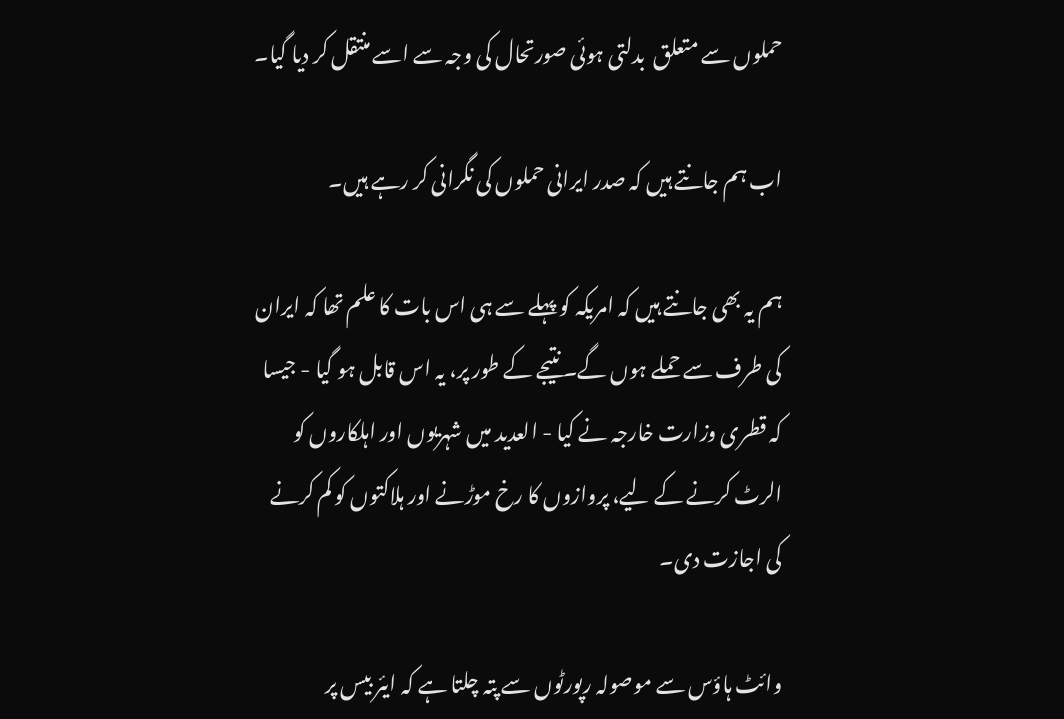حملوں سے متعلق  بدلتی ہوئی صورتحال کی وجہ سے اسے منتقل کر دیا گیا۔

اب ہم جانتے ہیں کہ صدر ایرانی حملوں کی نگرانی کر رہے ہیں۔

ہم یہ بھی جانتے ہیں کہ امریکہ کو پہلے سے ہی اس بات کا علم تھا کہ ایران کی طرف سے حملے ہوں گے۔ نتیجے کے طور پر، یہ اس قابل ہو گیا - جیسا کہ قطری وزارت خارجہ نے کیا - العدید میں شہریوں اور اہلکاروں کو الرٹ کرنے کے لیے، پروازوں کا رخ موڑنے اور ہلاکتوں کو کم کرنے کی اجازت دی۔

وائٹ ہاؤس سے موصولہ رپورٹوں سے پتہ چلتا ہے کہ ایئر بیس پر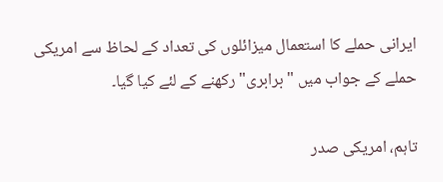ایرانی حملے کا استعمال میزائلوں کی تعداد کے لحاظ سے امریکی حملے کے جواب میں "برابری" رکھنے کے لئے کیا گیا۔

تاہم، امریکی صدر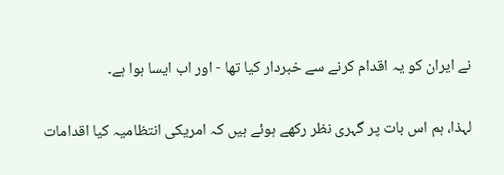نے ایران کو یہ اقدام کرنے سے خبردار کیا تھا - اور اب ایسا ہوا ہے۔

لہذا، ہم اس بات پر گہری نظر رکھے ہوئے ہیں کہ امریکی انتظامیہ کیا اقدامات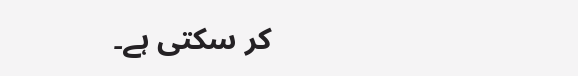کر سکتی ہے۔